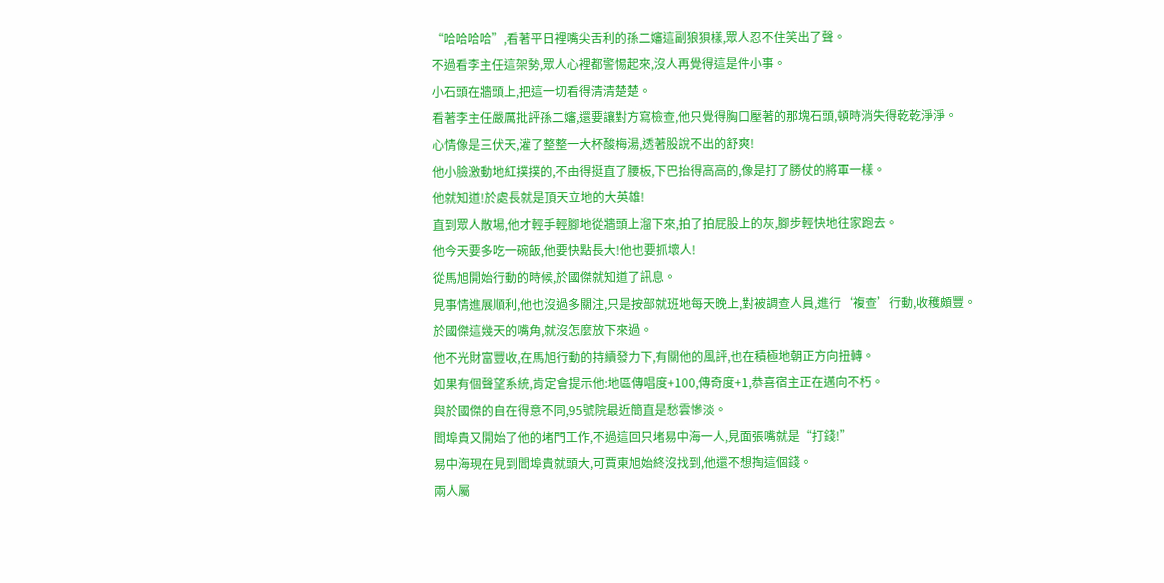“哈哈哈哈”,看著平日裡嘴尖舌利的孫二嬸這副狼狽樣,眾人忍不住笑出了聲。
不過看李主任這架勢,眾人心裡都警惕起來,沒人再覺得這是件小事。
小石頭在牆頭上,把這一切看得清清楚楚。
看著李主任嚴厲批評孫二嬸,還要讓對方寫檢查,他只覺得胸口壓著的那塊石頭,頓時消失得乾乾淨淨。
心情像是三伏天,灌了整整一大杯酸梅湯,透著股說不出的舒爽!
他小臉激動地紅撲撲的,不由得挺直了腰板,下巴抬得高高的,像是打了勝仗的將軍一樣。
他就知道!於處長就是頂天立地的大英雄!
直到眾人散場,他才輕手輕腳地從牆頭上溜下來,拍了拍屁股上的灰,腳步輕快地往家跑去。
他今天要多吃一碗飯,他要快點長大!他也要抓壞人!
從馬旭開始行動的時候,於國傑就知道了訊息。
見事情進展順利,他也沒過多關注,只是按部就班地每天晚上,對被調查人員,進行‘複查’行動,收穫頗豐。
於國傑這幾天的嘴角,就沒怎麼放下來過。
他不光財富豐收,在馬旭行動的持續發力下,有關他的風評,也在積極地朝正方向扭轉。
如果有個聲望系統,肯定會提示他:地區傳唱度+100,傳奇度+1,恭喜宿主正在邁向不朽。
與於國傑的自在得意不同,95號院最近簡直是愁雲慘淡。
閻埠貴又開始了他的堵門工作,不過這回只堵易中海一人,見面張嘴就是“打錢!”
易中海現在見到閻埠貴就頭大,可賈東旭始終沒找到,他還不想掏這個錢。
兩人屬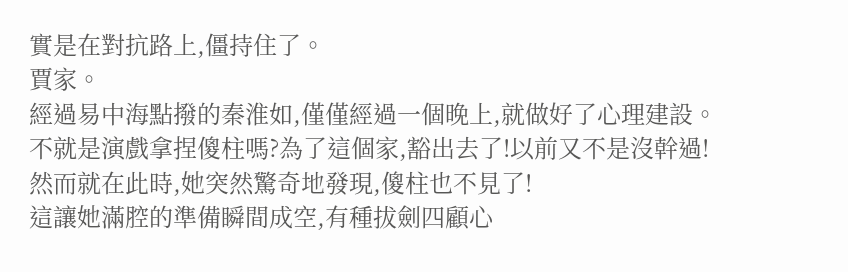實是在對抗路上,僵持住了。
賈家。
經過易中海點撥的秦淮如,僅僅經過一個晚上,就做好了心理建設。
不就是演戲拿捏傻柱嗎?為了這個家,豁出去了!以前又不是沒幹過!
然而就在此時,她突然驚奇地發現,傻柱也不見了!
這讓她滿腔的準備瞬間成空,有種拔劍四顧心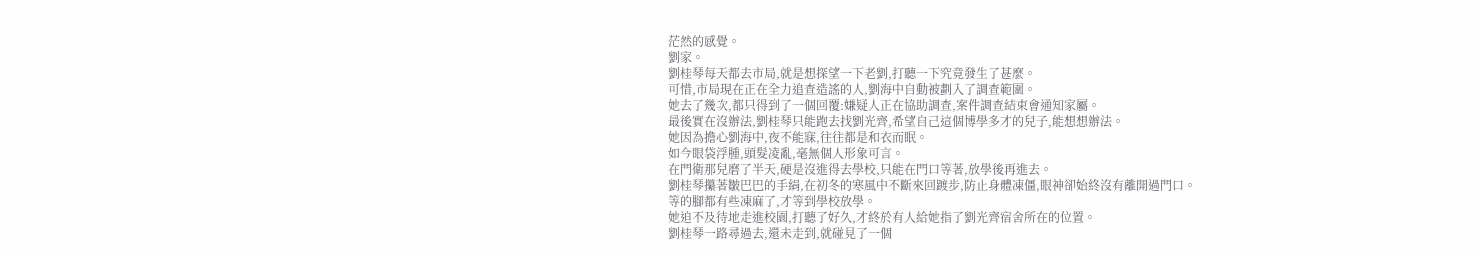茫然的感覺。
劉家。
劉桂琴每天都去市局,就是想探望一下老劉,打聽一下究竟發生了甚麼。
可惜,市局現在正在全力追查造謠的人,劉海中自動被劃入了調查範圍。
她去了幾次,都只得到了一個回覆:嫌疑人正在協助調查,案件調查結束會通知家屬。
最後實在沒辦法,劉桂琴只能跑去找劉光齊,希望自己這個博學多才的兒子,能想想辦法。
她因為擔心劉海中,夜不能寐,往往都是和衣而眠。
如今眼袋浮腫,頭髮凌亂,毫無個人形象可言。
在門衛那兒磨了半天,硬是沒進得去學校,只能在門口等著,放學後再進去。
劉桂琴攥著皺巴巴的手絹,在初冬的寒風中不斷來回踱步,防止身體凍僵,眼神卻始終沒有離開過門口。
等的腳都有些凍麻了,才等到學校放學。
她迫不及待地走進校園,打聽了好久,才終於有人給她指了劉光齊宿舍所在的位置。
劉桂琴一路尋過去,還未走到,就碰見了一個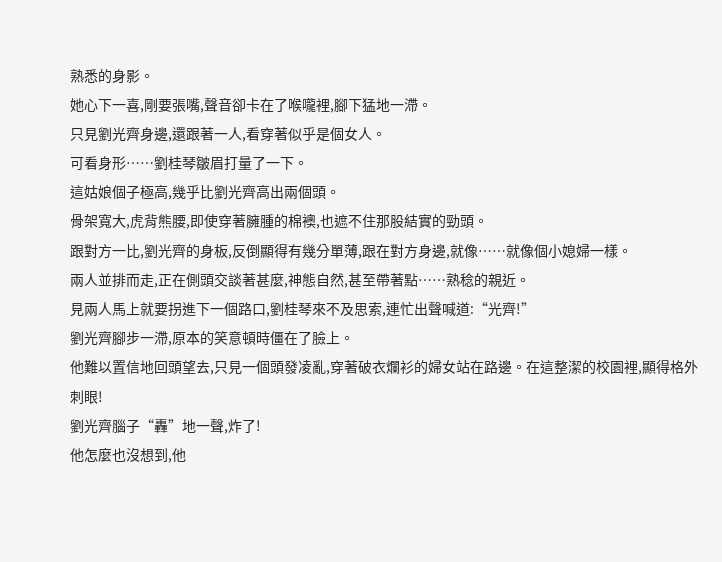熟悉的身影。
她心下一喜,剛要張嘴,聲音卻卡在了喉嚨裡,腳下猛地一滯。
只見劉光齊身邊,還跟著一人,看穿著似乎是個女人。
可看身形……劉桂琴皺眉打量了一下。
這姑娘個子極高,幾乎比劉光齊高出兩個頭。
骨架寬大,虎背熊腰,即使穿著臃腫的棉襖,也遮不住那股結實的勁頭。
跟對方一比,劉光齊的身板,反倒顯得有幾分單薄,跟在對方身邊,就像……就像個小媳婦一樣。
兩人並排而走,正在側頭交談著甚麼,神態自然,甚至帶著點……熟稔的親近。
見兩人馬上就要拐進下一個路口,劉桂琴來不及思索,連忙出聲喊道:“光齊!”
劉光齊腳步一滯,原本的笑意頓時僵在了臉上。
他難以置信地回頭望去,只見一個頭發凌亂,穿著破衣爛衫的婦女站在路邊。在這整潔的校園裡,顯得格外刺眼!
劉光齊腦子“轟”地一聲,炸了!
他怎麼也沒想到,他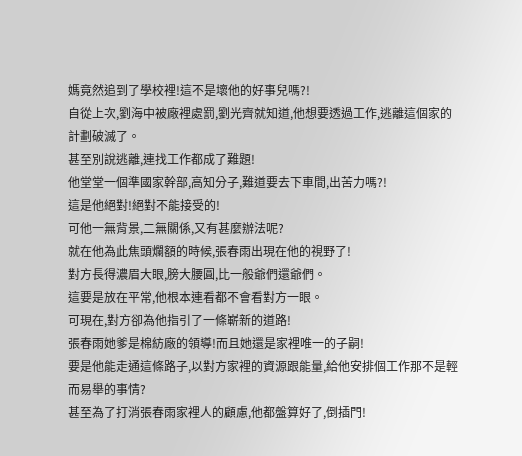媽竟然追到了學校裡!這不是壞他的好事兒嗎?!
自從上次,劉海中被廠裡處罰,劉光齊就知道,他想要透過工作,逃離這個家的計劃破滅了。
甚至別說逃離,連找工作都成了難題!
他堂堂一個準國家幹部,高知分子,難道要去下車間,出苦力嗎?!
這是他絕對!絕對不能接受的!
可他一無背景,二無關係,又有甚麼辦法呢?
就在他為此焦頭爛額的時候,張春雨出現在他的視野了!
對方長得濃眉大眼,膀大腰圓,比一般爺們還爺們。
這要是放在平常,他根本連看都不會看對方一眼。
可現在,對方卻為他指引了一條嶄新的道路!
張春雨她爹是棉紡廠的領導!而且她還是家裡唯一的子嗣!
要是他能走通這條路子,以對方家裡的資源跟能量,給他安排個工作那不是輕而易舉的事情?
甚至為了打消張春雨家裡人的顧慮,他都盤算好了,倒插門!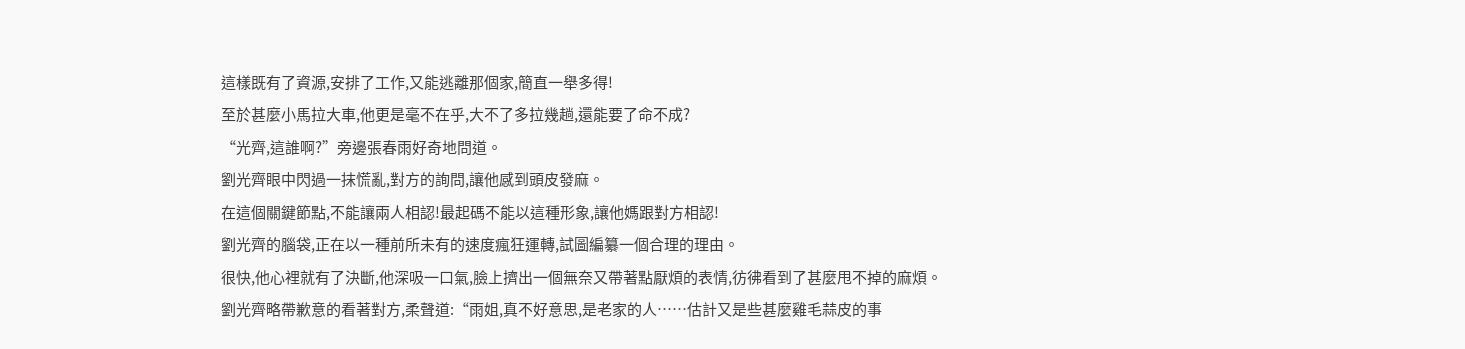這樣既有了資源,安排了工作,又能逃離那個家,簡直一舉多得!
至於甚麼小馬拉大車,他更是毫不在乎,大不了多拉幾趟,還能要了命不成?
“光齊,這誰啊?”旁邊張春雨好奇地問道。
劉光齊眼中閃過一抹慌亂,對方的詢問,讓他感到頭皮發麻。
在這個關鍵節點,不能讓兩人相認!最起碼不能以這種形象,讓他媽跟對方相認!
劉光齊的腦袋,正在以一種前所未有的速度瘋狂運轉,試圖編纂一個合理的理由。
很快,他心裡就有了決斷,他深吸一口氣,臉上擠出一個無奈又帶著點厭煩的表情,彷彿看到了甚麼甩不掉的麻煩。
劉光齊略帶歉意的看著對方,柔聲道:“雨姐,真不好意思,是老家的人……估計又是些甚麼雞毛蒜皮的事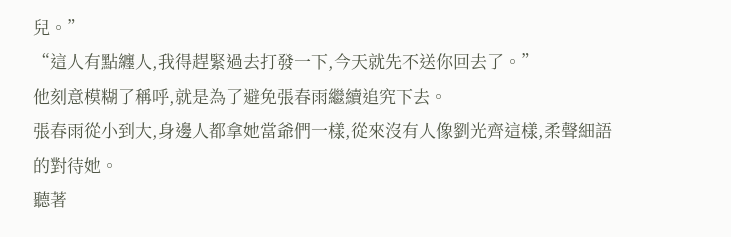兒。”
“這人有點纏人,我得趕緊過去打發一下,今天就先不送你回去了。”
他刻意模糊了稱呼,就是為了避免張春雨繼續追究下去。
張春雨從小到大,身邊人都拿她當爺們一樣,從來沒有人像劉光齊這樣,柔聲細語的對待她。
聽著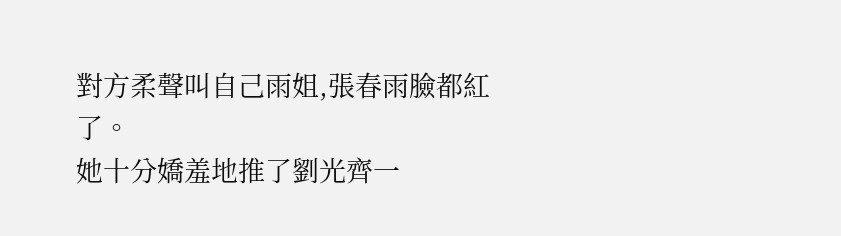對方柔聲叫自己雨姐,張春雨臉都紅了。
她十分嬌羞地推了劉光齊一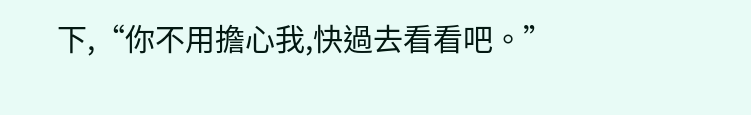下,“你不用擔心我,快過去看看吧。”